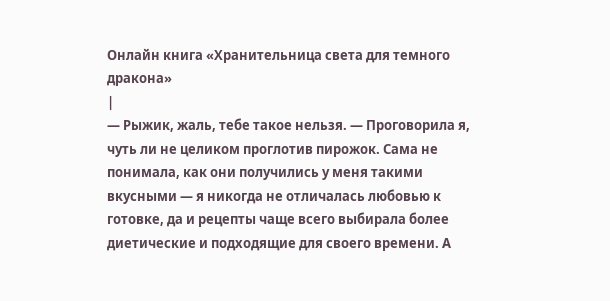Онлайн книга «Хранительница света для темного дракона»
|
— Рыжик, жаль, тебе такое нельзя. — Проговорила я, чуть ли не целиком проглотив пирожок. Сама не понимала, как они получились у меня такими вкусными — я никогда не отличалась любовью к готовке, да и рецепты чаще всего выбирала более диетические и подходящие для своего времени. А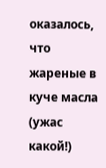оказалось, что жареные в куче масла (ужас какой!)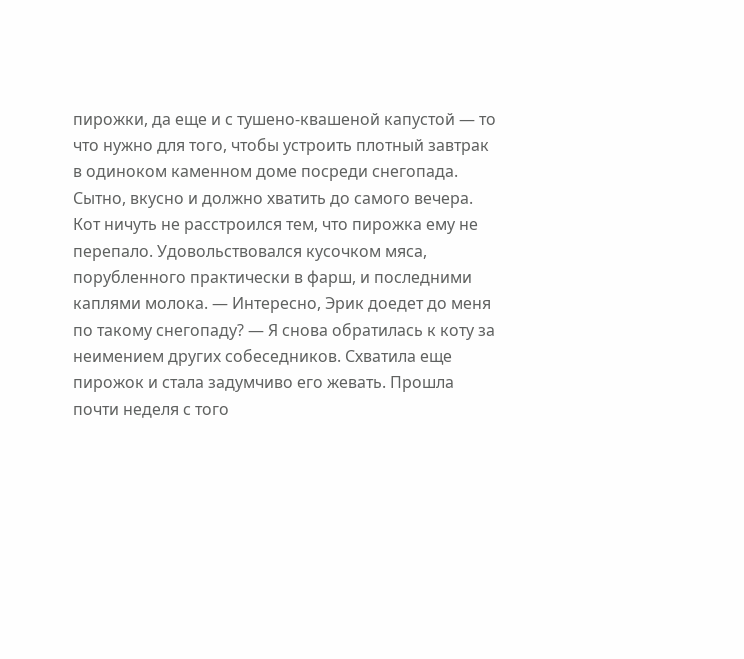пирожки, да еще и с тушено-квашеной капустой — то что нужно для того, чтобы устроить плотный завтрак в одиноком каменном доме посреди снегопада. Сытно, вкусно и должно хватить до самого вечера. Кот ничуть не расстроился тем, что пирожка ему не перепало. Удовольствовался кусочком мяса, порубленного практически в фарш, и последними каплями молока. — Интересно, Эрик доедет до меня по такому снегопаду? — Я снова обратилась к коту за неимением других собеседников. Схватила еще пирожок и стала задумчиво его жевать. Прошла почти неделя с того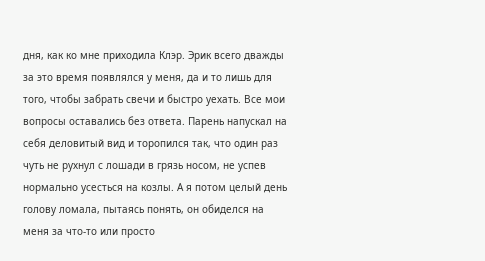дня, как ко мне приходила Клэр. Эрик всего дважды за это время появлялся у меня, да и то лишь для того, чтобы забрать свечи и быстро уехать. Все мои вопросы оставались без ответа. Парень напускал на себя деловитый вид и торопился так, что один раз чуть не рухнул с лошади в грязь носом, не успев нормально усесться на козлы. А я потом целый день голову ломала, пытаясь понять, он обиделся на меня за что-то или просто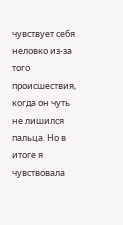чувствует себя неловко из-за того происшествия, когда он чуть не лишился пальца. Но в итоге я чувствовала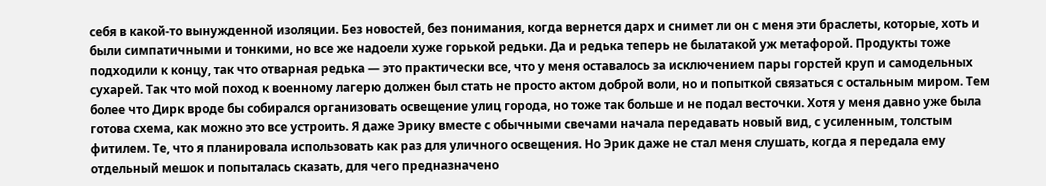себя в какой-то вынужденной изоляции. Без новостей, без понимания, когда вернется дарх и снимет ли он с меня эти браслеты, которые, хоть и были симпатичными и тонкими, но все же надоели хуже горькой редьки. Да и редька теперь не былатакой уж метафорой. Продукты тоже подходили к концу, так что отварная редька — это практически все, что у меня оставалось за исключением пары горстей круп и самодельных сухарей. Так что мой поход к военному лагерю должен был стать не просто актом доброй воли, но и попыткой связаться с остальным миром. Тем более что Дирк вроде бы собирался организовать освещение улиц города, но тоже так больше и не подал весточки. Хотя у меня давно уже была готова схема, как можно это все устроить. Я даже Эрику вместе с обычными свечами начала передавать новый вид, с усиленным, толстым фитилем. Те, что я планировала использовать как раз для уличного освещения. Но Эрик даже не стал меня слушать, когда я передала ему отдельный мешок и попыталась сказать, для чего предназначено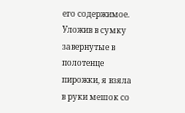его содержимое. Уложив в сумку завернутые в полотенце пирожки, я взяла в руки мешок со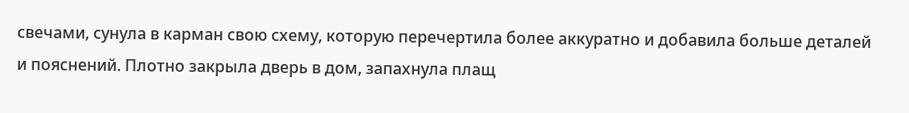свечами, сунула в карман свою схему, которую перечертила более аккуратно и добавила больше деталей и пояснений. Плотно закрыла дверь в дом, запахнула плащ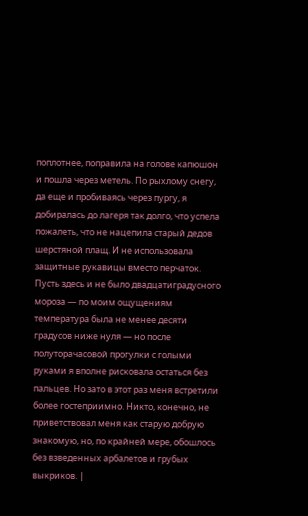поплотнее, поправила на голове капюшон и пошла через метель. По рыхлому снегу, да еще и пробиваясь через пургу, я добиралась до лагеря так долго, что успела пожалеть, что не нацепила старый дедов шерстяной плащ. И не использовала защитные рукавицы вместо перчаток. Пусть здесь и не было двадцатиградусного мороза — по моим ощущениям температура была не менее десяти градусов ниже нуля — но после полуторачасовой прогулки с голыми руками я вполне рисковала остаться без пальцев. Но зато в этот раз меня встретили более гостеприимно. Никто, конечно, не приветствовал меня как старую добрую знакомую, но, по крайней мере, обошлось без взведенных арбалетов и грубых выкриков. |